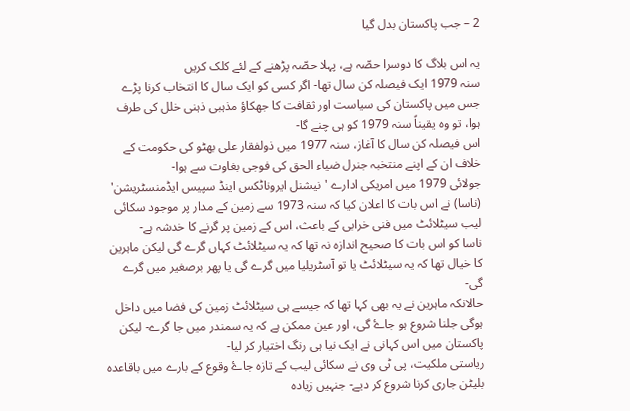2 – جب پاکستان بدل گیا

یہ اس بلاگ کا دوسرا حصّہ ہے، پہلا حصّہ پڑھنے کے لئے کلک کریں
سنہ 1979 ایک فیصلہ کن سال تھا- اگر کسی کو ایک سال کا انتخاب کرنا پڑے جس میں پاکستان کی سیاست اور ثقافت کا جھکاؤ مذہبی ذہنی خلل کی طرف ہوا، تو وہ یقیناً سنہ 1979 کو ہی چنے گا-
اس فیصلہ کن سال کا آغاز، سنہ 1977 میں ذولفقار علی بھٹو کی حکومت کے خلاف ان کے اپنے منتخبہ جنرل ضیاء الحق کی فوجی بغاوت سے ہوا-
جولائی 1979 میں امریکی ادارے 'نیشنل ایروناٹکس اینڈ سپیس ایڈمنسٹریشن' (ناسا) نے اس بات کا اعلان کیا کہ سنہ 1973 سے زمین کے مدار پر موجود سکائی لیب سیٹلائٹ میں فنی خرابی کے باعث، اس کے زمین پر گرنے کا خدشہ ہے-
ناسا کو اس بات کا صحیح اندازہ نہ تھا کہ یہ سیٹلائٹ کہاں گرے گی لیکن ماہرین کا خیال تھا کہ یہ سیٹلائٹ یا تو آسٹریلیا میں گرے گی یا پھر برصغیر میں گرے گی-
حالانکہ ماہرین نے یہ بھی کہا تھا کہ جیسے ہی سیٹلائٹ زمین کی فضا میں داخل ہوگی جلنا شروع ہو جاۓ گی، اور عین ممکن ہے کہ یہ سمندر میں جا گرے- لیکن پاکستان میں اس کہانی نے ایک نیا ہی رنگ اختیار کر لیا-
ریاستی ملکیت، پی ٹی وی نے سکائی لیب کے تازہ جاۓ وقوع کے بارے میں باقاعدہ بلیٹن جاری کرنا شروع کر دیے- جنہیں زیادہ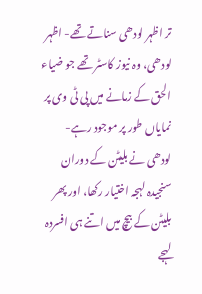تر اظہر لودھی سناتے تھے- اظہر لودھی، وہ نیوز کاسٹر تھے جو ضیاء الحق کے زمانے میں پی ٹی وی پر نمایاں طور پر موجود رہے-
لودھی نے بلیٹن کے دوران سنجیدہ لہجہ اختیار رکھا، اور پھر بلیٹن کے بیچ میں اتنے ہی افسردہ لہجے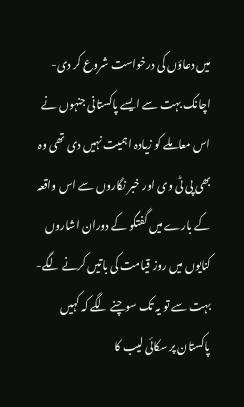میں دعاؤں کی درخواست شروع کر دی-
اچانک بہت سے ایسے پاکستانی جنہوں نے اس معاملے کو زیادہ اہمیت نہیں دی تھی وہ بھی پی ٹی وی اور خبر نگاروں سے اس واقعہ کے بارے میں گفتگو کے دوران اشاروں کنایوں میں روز قیامت کی باتیں کرنے لگے- بہت سے تو یہ تک سوچنے لگے کہ کہیں پاکستان پر سکائی لیب کا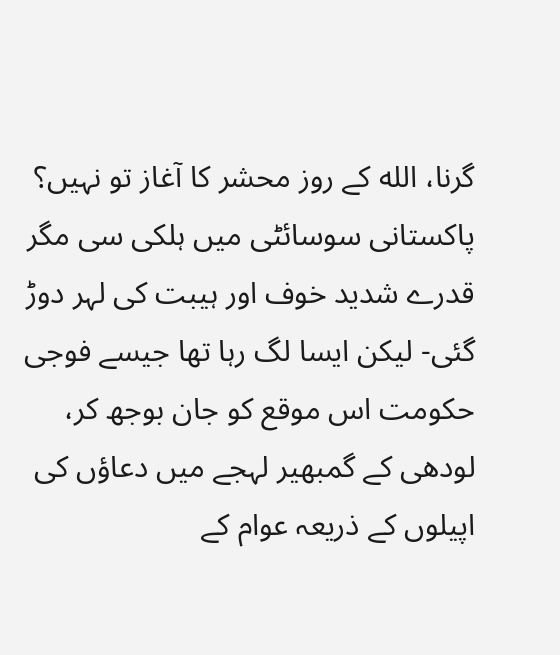گرنا، الله کے روز محشر کا آغاز تو نہیں؟
پاکستانی سوسائٹی میں ہلکی سی مگر قدرے شدید خوف اور ہیبت کی لہر دوڑ گئی- لیکن ایسا لگ رہا تھا جیسے فوجی حکومت اس موقع کو جان بوجھ کر، لودھی کے گمبھیر لہجے میں دعاؤں کی اپیلوں کے ذریعہ عوام کے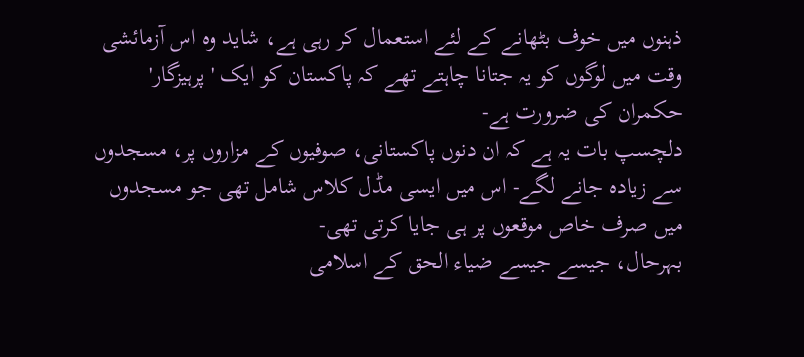ذہنوں میں خوف بٹھانے کے لئے استعمال کر رہی ہے، شاید وہ اس آزمائشی وقت میں لوگوں کو یہ جتانا چاہتے تھے کہ پاکستان کو ایک 'پرہیزگار' حکمران کی ضرورت ہے-
دلچسپ بات یہ ہے کہ ان دنوں پاکستانی، صوفیوں کے مزاروں پر، مسجدوں سے زیادہ جانے لگے- اس میں ایسی مڈل کلاس شامل تھی جو مسجدوں میں صرف خاص موقعوں پر ہی جایا کرتی تھی-
بہرحال، جیسے جیسے ضیاء الحق کے اسلامی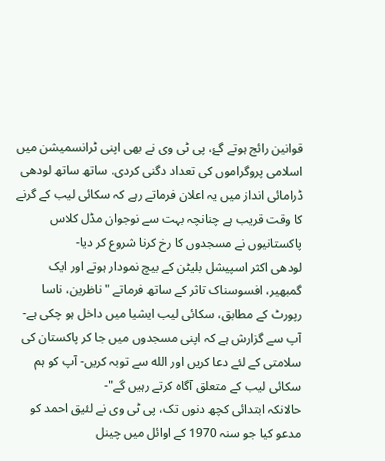قوانین رائج ہوتے گۓ، پی ٹی وی نے بھی اپنی ٹرانسمیشن میں اسلامی پروگراموں کی تعداد دگنی کردی. ساتھ ساتھ لودھی ڈرامائی انداز میں یہ اعلان فرماتے رہے کہ سکائی لیب کے گرنے کا وقت قریب ہے چنانچہ بہت سے نوجوان مڈل کلاس پاکستانیوں نے مسجدوں کا رخ کرنا شروع کر دیا-
لودھی اکثر اسپیشل بلیٹن کے بیچ نمودار ہوتے اور ایک گمبھیر، افسوسناک تاثر کے ساتھ فرماتے "ناظرین، ناسا رپورٹ کے مطابق، سکائی لیب ایشیا میں داخل ہو چکی ہے- آپ سے گزارش ہے کہ اپنی مسجدوں میں جا کر پاکستان کی سلامتی کے لئے دعا کریں اور الله سے توبہ کریں- آپ کو ہم سکائی لیب کے متعلق آگاہ کرتے رہیں گے"-
حالانکہ ابتدائی کچھ دنوں تک، پی ٹی وی نے لئیق احمد کو مدعو کیا جو سنہ 1970 کے اوائل میں چینل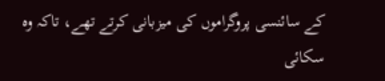کے سائنسی پروگراموں کی میزبانی کرتے تھے، تاکہ وہ سکائی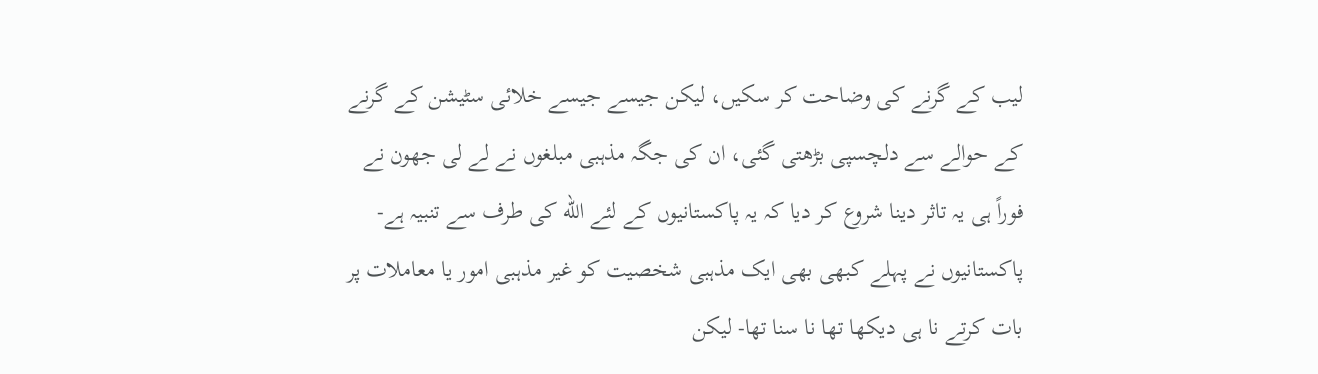لیب کے گرنے کی وضاحت کر سکیں، لیکن جیسے جیسے خلائی سٹیشن کے گرنے کے حوالے سے دلچسپی بڑھتی گئی، ان کی جگہ مذہبی مبلغوں نے لے لی جھون نے فوراً ہی یہ تاثر دینا شروع کر دیا کہ یہ پاکستانیوں کے لئے الله کی طرف سے تنبیہ ہے-
پاکستانیوں نے پہلے کبھی بھی ایک مذہبی شخصیت کو غیر مذہبی امور یا معاملات پر بات کرتے نا ہی دیکھا تھا نا سنا تھا- لیکن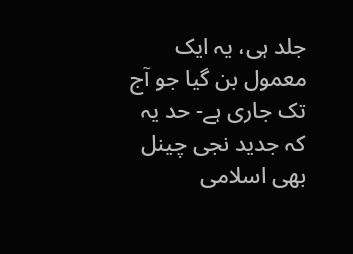جلد ہی، یہ ایک معمول بن گیا جو آج تک جاری ہے- حد یہ کہ جدید نجی چینل بھی اسلامی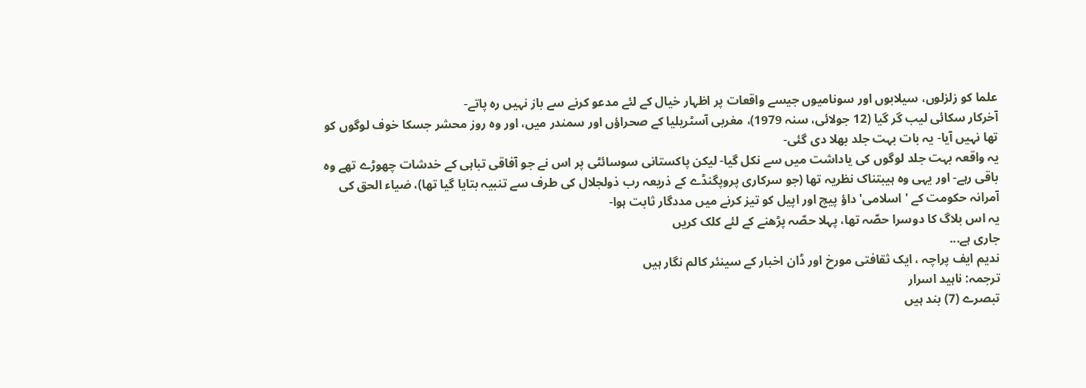علما کو زلزلوں، سیلابوں اور سونامیوں جیسے واقعات پر اظہار خیال کے لئے مدعو کرنے سے باز نہیں رہ پاتے-
آخرکار سکائی لیب گر گیا (12 جولائی، سنہ 1979)، مغربی آسٹریلیا کے صحراؤں اور سمندر میں، اور وہ روز محشر جسکا خوف لوگوں کو تھا نہیں آیا- یہ بات بہت جلد بھلا دی گئی-
یہ واقعہ بہت جلد لوگوں کی یاداشت میں سے نکل گیا- لیکن پاکستانی سوسائٹی پر اس نے جو آفاقی تباہی کے خدشات چھوڑے تھے وہ باقی رہے- اور یہی وہ ہیبتناک نظریہ تھا (جو سرکاری پروپگنڈے کے ذریعہ رب ذولجلال کی طرف سے تنبیہ بتایا گیا تھا)، ضیاء الحق کی آمرانہ حکومت کے 'اسلامی' داؤ پیچ اور اپیل کو تیز کرنے میں مددگار ثابت ہوا-
یہ اس بلاگ کا دوسرا حصّہ تھا، پہلا حصّہ پڑھنے کے لئے کلک کریں
جاری ہے...
ندیم ایف پراچہ ، ایک ثقافتی مورخ اور ڈان اخبار کے سینئر کالم نگار ہیں
ترجمہ: ناہید اسرار
تبصرے (7) بند ہیں